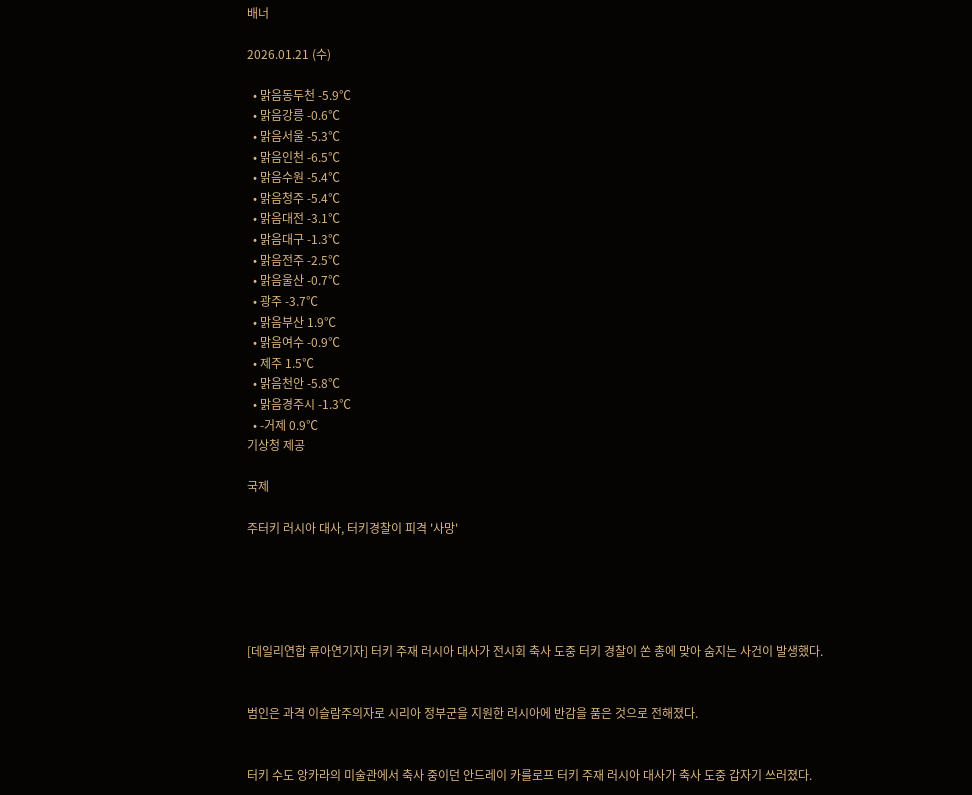배너

2026.01.21 (수)

  • 맑음동두천 -5.9℃
  • 맑음강릉 -0.6℃
  • 맑음서울 -5.3℃
  • 맑음인천 -6.5℃
  • 맑음수원 -5.4℃
  • 맑음청주 -5.4℃
  • 맑음대전 -3.1℃
  • 맑음대구 -1.3℃
  • 맑음전주 -2.5℃
  • 맑음울산 -0.7℃
  • 광주 -3.7℃
  • 맑음부산 1.9℃
  • 맑음여수 -0.9℃
  • 제주 1.5℃
  • 맑음천안 -5.8℃
  • 맑음경주시 -1.3℃
  • -거제 0.9℃
기상청 제공

국제

주터키 러시아 대사, 터키경찰이 피격 '사망'





[데일리연합 류아연기자] 터키 주재 러시아 대사가 전시회 축사 도중 터키 경찰이 쏜 총에 맞아 숨지는 사건이 발생했다.


범인은 과격 이슬람주의자로 시리아 정부군을 지원한 러시아에 반감을 품은 것으로 전해졌다.


터키 수도 앙카라의 미술관에서 축사 중이던 안드레이 카를로프 터키 주재 러시아 대사가 축사 도중 갑자기 쓰러졌다.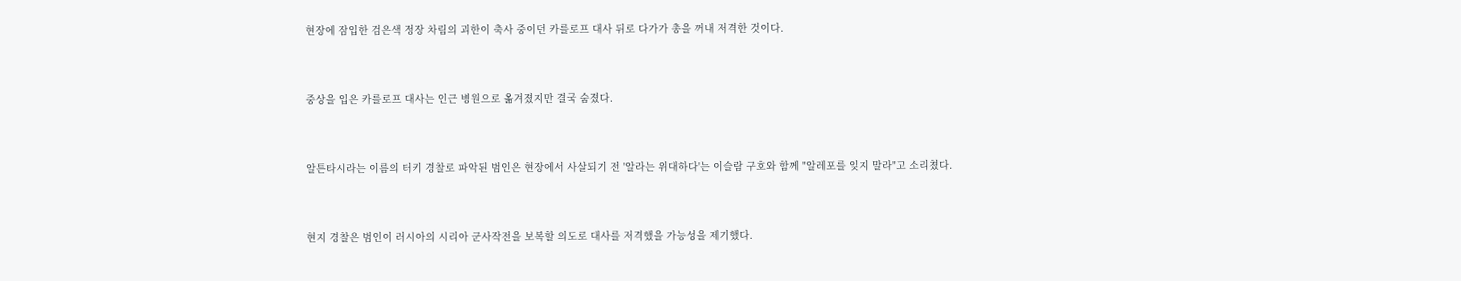현장에 잠입한 검은색 정장 차림의 괴한이 축사 중이던 카를로프 대사 뒤로 다가가 총을 꺼내 저격한 것이다.


중상을 입은 카를로프 대사는 인근 병원으로 옮겨졌지만 결국 숨졌다.


알튼타시라는 이름의 터키 경찰로 파악된 범인은 현장에서 사살되기 전 '알라는 위대하다'는 이슬람 구호와 함께 "알레포를 잊지 말라"고 소리쳤다.


현지 경찰은 범인이 러시아의 시리아 군사작전을 보복할 의도로 대사를 저격했을 가능성을 제기했다.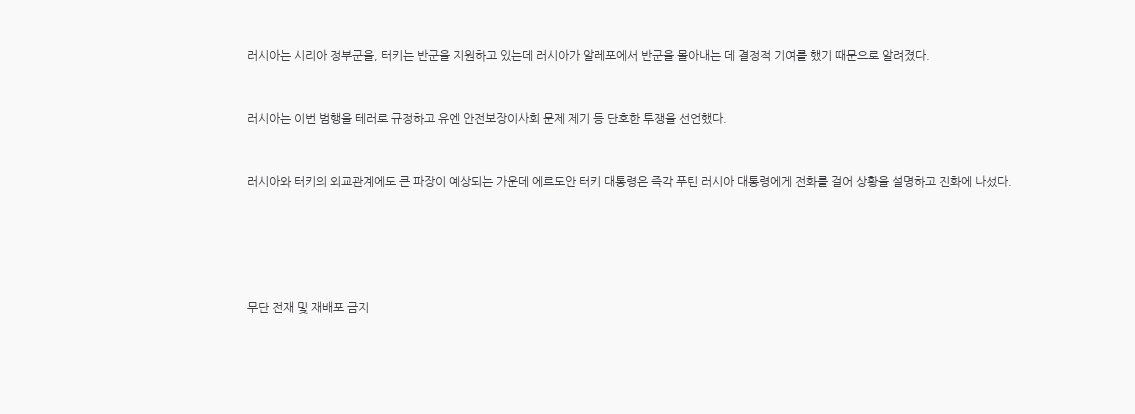러시아는 시리아 정부군을, 터키는 반군을 지원하고 있는데 러시아가 알레포에서 반군을 몰아내는 데 결정적 기여를 했기 때문으로 알려졌다.


러시아는 이번 범행을 테러로 규정하고 유엔 안전보장이사회 문제 제기 등 단호한 투쟁을 선언했다.


러시아와 터키의 외교관계에도 큰 파장이 예상되는 가운데 에르도안 터키 대통령은 즉각 푸틴 러시아 대통령에게 전화를 걸어 상황을 설명하고 진화에 나섰다.





무단 전재 및 재배포 금지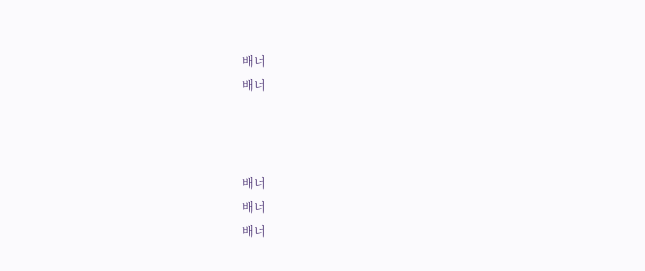배너
배너



배너
배너
배너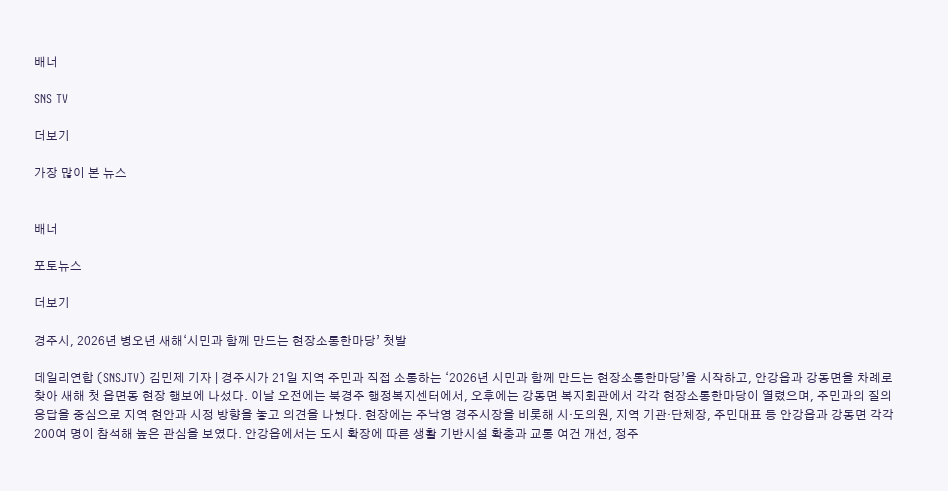배너

SNS TV

더보기

가장 많이 본 뉴스


배너

포토뉴스

더보기

경주시, 2026년 병오년 새해‘시민과 함께 만드는 현장소통한마당’ 첫발

데일리연합 (SNSJTV) 김민제 기자 | 경주시가 21일 지역 주민과 직접 소통하는 ‘2026년 시민과 함께 만드는 현장소통한마당’을 시작하고, 안강읍과 강동면을 차례로 찾아 새해 첫 읍면동 현장 행보에 나섰다. 이날 오전에는 북경주 행정복지센터에서, 오후에는 강동면 복지회관에서 각각 현장소통한마당이 열렸으며, 주민과의 질의응답을 중심으로 지역 현안과 시정 방향을 놓고 의견을 나눴다. 현장에는 주낙영 경주시장을 비롯해 시·도의원, 지역 기관·단체장, 주민대표 등 안강읍과 강동면 각각 200여 명이 참석해 높은 관심을 보였다. 안강읍에서는 도시 확장에 따른 생활 기반시설 확충과 교통 여건 개선, 정주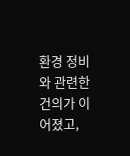환경 정비와 관련한 건의가 이어졌고,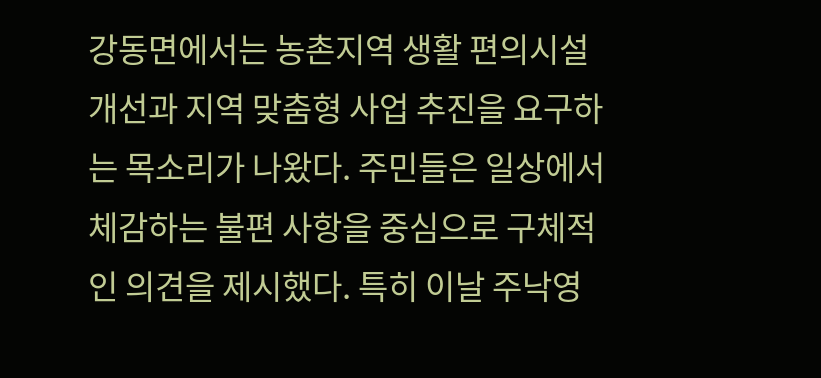강동면에서는 농촌지역 생활 편의시설 개선과 지역 맞춤형 사업 추진을 요구하는 목소리가 나왔다. 주민들은 일상에서 체감하는 불편 사항을 중심으로 구체적인 의견을 제시했다. 특히 이날 주낙영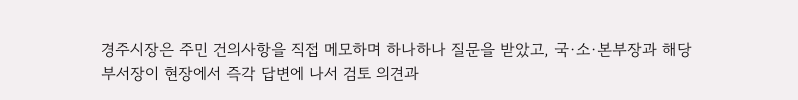경주시장은 주민 건의사항을 직접 메모하며 하나하나 질문을 받았고, 국·소·본부장과 해당 부서장이 현장에서 즉각 답변에 나서 검토 의견과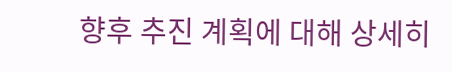향후 추진 계획에 대해 상세히